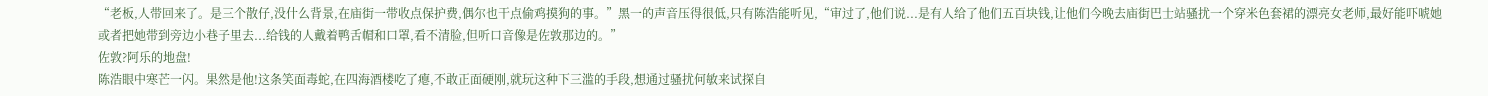“老板,人带回来了。是三个散仔,没什么背景,在庙街一带收点保护费,偶尔也干点偷鸡摸狗的事。”黑一的声音压得很低,只有陈浩能听见,“审过了,他们说...是有人给了他们五百块钱,让他们今晚去庙街巴士站骚扰一个穿米色套裙的漂亮女老师,最好能吓唬她或者把她带到旁边小巷子里去...给钱的人戴着鸭舌帽和口罩,看不清脸,但听口音像是佐敦那边的。”
佐敦?阿乐的地盘!
陈浩眼中寒芒一闪。果然是他!这条笑面毒蛇,在四海酒楼吃了瘪,不敢正面硬刚,就玩这种下三滥的手段,想通过骚扰何敏来试探自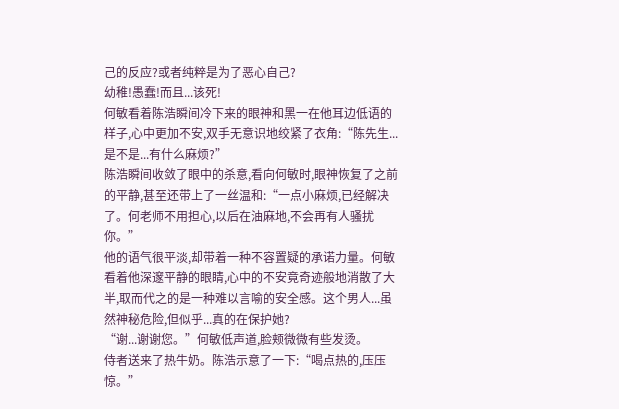己的反应?或者纯粹是为了恶心自己?
幼稚!愚蠢!而且...该死!
何敏看着陈浩瞬间冷下来的眼神和黑一在他耳边低语的样子,心中更加不安,双手无意识地绞紧了衣角:“陈先生...是不是...有什么麻烦?”
陈浩瞬间收敛了眼中的杀意,看向何敏时,眼神恢复了之前的平静,甚至还带上了一丝温和:“一点小麻烦,已经解决了。何老师不用担心,以后在油麻地,不会再有人骚扰你。”
他的语气很平淡,却带着一种不容置疑的承诺力量。何敏看着他深邃平静的眼睛,心中的不安竟奇迹般地消散了大半,取而代之的是一种难以言喻的安全感。这个男人...虽然神秘危险,但似乎...真的在保护她?
“谢...谢谢您。”何敏低声道,脸颊微微有些发烫。
侍者送来了热牛奶。陈浩示意了一下:“喝点热的,压压惊。”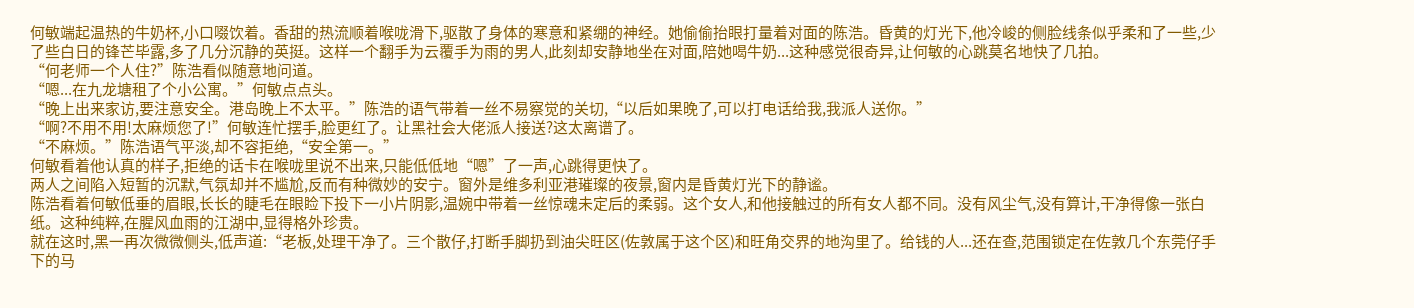何敏端起温热的牛奶杯,小口啜饮着。香甜的热流顺着喉咙滑下,驱散了身体的寒意和紧绷的神经。她偷偷抬眼打量着对面的陈浩。昏黄的灯光下,他冷峻的侧脸线条似乎柔和了一些,少了些白日的锋芒毕露,多了几分沉静的英挺。这样一个翻手为云覆手为雨的男人,此刻却安静地坐在对面,陪她喝牛奶...这种感觉很奇异,让何敏的心跳莫名地快了几拍。
“何老师一个人住?”陈浩看似随意地问道。
“嗯...在九龙塘租了个小公寓。”何敏点点头。
“晚上出来家访,要注意安全。港岛晚上不太平。”陈浩的语气带着一丝不易察觉的关切,“以后如果晚了,可以打电话给我,我派人送你。”
“啊?不用不用!太麻烦您了!”何敏连忙摆手,脸更红了。让黑社会大佬派人接送?这太离谱了。
“不麻烦。”陈浩语气平淡,却不容拒绝,“安全第一。”
何敏看着他认真的样子,拒绝的话卡在喉咙里说不出来,只能低低地“嗯”了一声,心跳得更快了。
两人之间陷入短暂的沉默,气氛却并不尴尬,反而有种微妙的安宁。窗外是维多利亚港璀璨的夜景,窗内是昏黄灯光下的静谧。
陈浩看着何敏低垂的眉眼,长长的睫毛在眼睑下投下一小片阴影,温婉中带着一丝惊魂未定后的柔弱。这个女人,和他接触过的所有女人都不同。没有风尘气,没有算计,干净得像一张白纸。这种纯粹,在腥风血雨的江湖中,显得格外珍贵。
就在这时,黑一再次微微侧头,低声道:“老板,处理干净了。三个散仔,打断手脚扔到油尖旺区(佐敦属于这个区)和旺角交界的地沟里了。给钱的人...还在查,范围锁定在佐敦几个东莞仔手下的马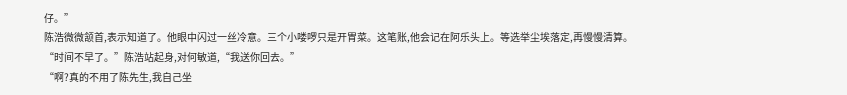仔。”
陈浩微微颔首,表示知道了。他眼中闪过一丝冷意。三个小喽啰只是开胃菜。这笔账,他会记在阿乐头上。等选举尘埃落定,再慢慢清算。
“时间不早了。”陈浩站起身,对何敏道,“我送你回去。”
“啊?真的不用了陈先生,我自己坐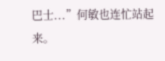巴士...”何敏也连忙站起来。